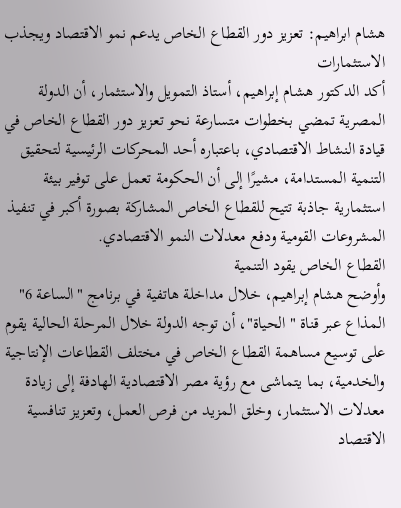هشام ابراهيم: تعزيز دور القطاع الخاص يدعم نمو الاقتصاد ويجذب الاستثمارات
أكد الدكتور هشام إبراهيم، أستاذ التمويل والاستثمار، أن الدولة المصرية تمضي بخطوات متسارعة نحو تعزيز دور القطاع الخاص في قيادة النشاط الاقتصادي، باعتباره أحد المحركات الرئيسية لتحقيق التنمية المستدامة، مشيرًا إلى أن الحكومة تعمل على توفير بيئة استثمارية جاذبة تتيح للقطاع الخاص المشاركة بصورة أكبر في تنفيذ المشروعات القومية ودفع معدلات النمو الاقتصادي.
القطاع الخاص يقود التنمية
وأوضح هشام إبراهيم، خلال مداخلة هاتفية في برنامج "الساعة 6" المذاع عبر قناة "الحياة"، أن توجه الدولة خلال المرحلة الحالية يقوم على توسيع مساهمة القطاع الخاص في مختلف القطاعات الإنتاجية والخدمية، بما يتماشى مع رؤية مصر الاقتصادية الهادفة إلى زيادة معدلات الاستثمار، وخلق المزيد من فرص العمل، وتعزيز تنافسية الاقتصاد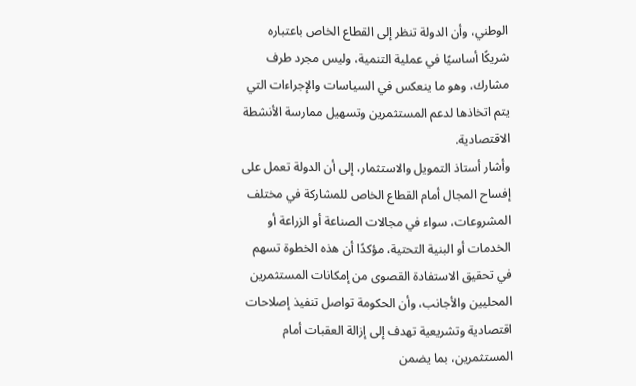الوطني، وأن الدولة تنظر إلى القطاع الخاص باعتباره شريكًا أساسيًا في عملية التنمية، وليس مجرد طرف مشارك، وهو ما ينعكس في السياسات والإجراءات التي يتم اتخاذها لدعم المستثمرين وتسهيل ممارسة الأنشطة الاقتصادية.
وأشار أستاذ التمويل والاستثمار، إلى أن الدولة تعمل على إفساح المجال أمام القطاع الخاص للمشاركة في مختلف المشروعات، سواء في مجالات الصناعة أو الزراعة أو الخدمات أو البنية التحتية، مؤكدًا أن هذه الخطوة تسهم في تحقيق الاستفادة القصوى من إمكانات المستثمرين المحليين والأجانب، وأن الحكومة تواصل تنفيذ إصلاحات اقتصادية وتشريعية تهدف إلى إزالة العقبات أمام المستثمرين، بما يضمن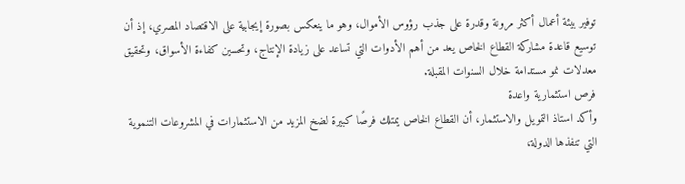توفير بيئة أعمال أكثر مرونة وقدرة على جذب رؤوس الأموال، وهو ما ينعكس بصورة إيجابية على الاقتصاد المصري، إذ أن توسيع قاعدة مشاركة القطاع الخاص يعد من أهم الأدوات التي تساعد على زيادة الإنتاج، وتحسين كفاءة الأسواق، وتحقيق معدلات نمو مستدامة خلال السنوات المقبلة.
فرص استثمارية واعدة
وأكد استاذ التمويل والاستثمار، أن القطاع الخاص يمتلك فرصًا كبيرة لضخ المزيد من الاستثمارات في المشروعات التنموية التي تنفذها الدولة،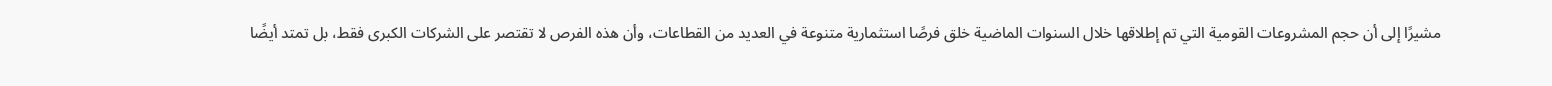مشيرًا إلى أن حجم المشروعات القومية التي تم إطلاقها خلال السنوات الماضية خلق فرصًا استثمارية متنوعة في العديد من القطاعات، وأن هذه الفرص لا تقتصر على الشركات الكبرى فقط، بل تمتد أيضًا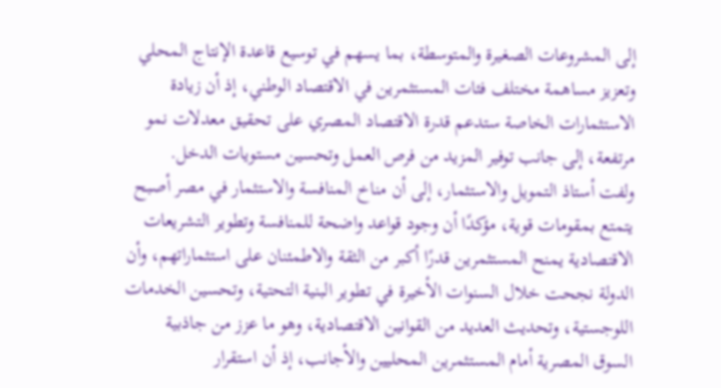إلى المشروعات الصغيرة والمتوسطة، بما يسهم في توسيع قاعدة الإنتاج المحلي وتعزيز مساهمة مختلف فئات المستثمرين في الاقتصاد الوطني، إذ أن زيادة الاستثمارات الخاصة ستدعم قدرة الاقتصاد المصري على تحقيق معدلات نمو مرتفعة، إلى جانب توفير المزيد من فرص العمل وتحسين مستويات الدخل.
ولفت أستاذ التمويل والاستثمار، إلى أن مناخ المنافسة والاستثمار في مصر أصبح يتمتع بمقومات قوية، مؤكدًا أن وجود قواعد واضحة للمنافسة وتطوير التشريعات الاقتصادية يمنح المستثمرين قدرًا أكبر من الثقة والاطمئنان على استثماراتهم، وأن الدولة نجحت خلال السنوات الأخيرة في تطوير البنية التحتية، وتحسين الخدمات اللوجستية، وتحديث العديد من القوانين الاقتصادية، وهو ما عزز من جاذبية السوق المصرية أمام المستثمرين المحليين والأجانب، إذ أن استقرار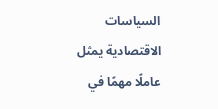السياسات الاقتصادية يمثل عاملًا مهمًا في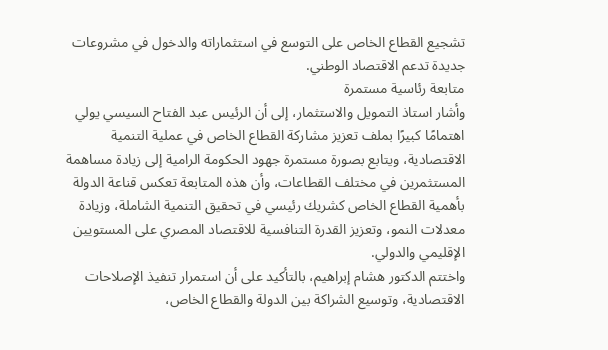تشجيع القطاع الخاص على التوسع في استثماراته والدخول في مشروعات جديدة تدعم الاقتصاد الوطني.
متابعة رئاسية مستمرة
وأشار استاذ التمويل والاستثمار، إلى أن الرئيس عبد الفتاح السيسي يولي اهتمامًا كبيرًا بملف تعزيز مشاركة القطاع الخاص في عملية التنمية الاقتصادية، ويتابع بصورة مستمرة جهود الحكومة الرامية إلى زيادة مساهمة المستثمرين في مختلف القطاعات، وأن هذه المتابعة تعكس قناعة الدولة بأهمية القطاع الخاص كشريك رئيسي في تحقيق التنمية الشاملة، وزيادة معدلات النمو، وتعزيز القدرة التنافسية للاقتصاد المصري على المستويين الإقليمي والدولي.
واختتم الدكتور هشام إبراهيم، بالتأكيد على أن استمرار تنفيذ الإصلاحات الاقتصادية، وتوسيع الشراكة بين الدولة والقطاع الخاص،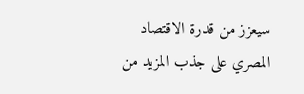سيعزز من قدرة الاقتصاد المصري على جذب المزيد من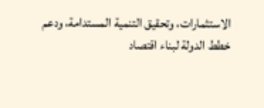الاستثمارات، وتحقيق التنمية المستدامة، ودعم خطط الدولة لبناء اقتصاد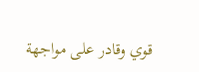قوي وقادر على مواجهة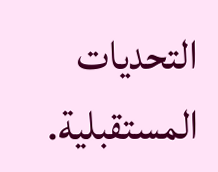التحديات المستقبلية.